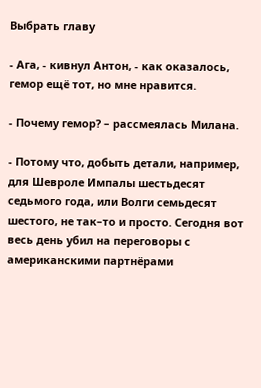Выбрать главу

- Ага, - кивнул Антон, - как оказалось, гемор ещё тот, но мне нравится.

- Почему гемор? – рассмеялась Милана.

- Потому что, добыть детали, например, для Шевроле Импалы шестьдесят седьмого года, или Волги семьдесят шестого, не так–то и просто. Сегодня вот весь день убил на переговоры с американскими партнёрами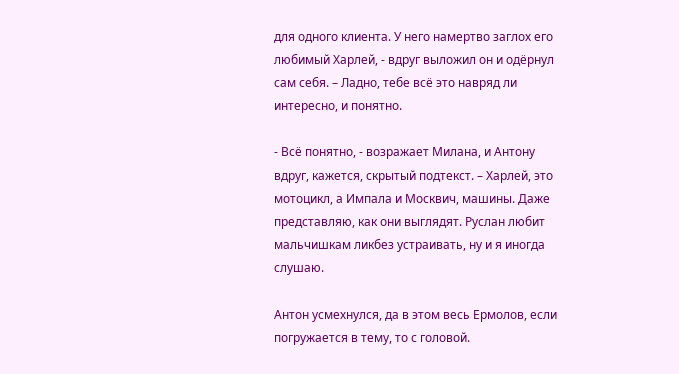для одного клиента. У него намертво заглох его любимый Харлей, - вдруг выложил он и одёрнул сам себя. – Ладно, тебе всё это навряд ли интересно, и понятно.

- Всё понятно, - возражает Милана, и Антону вдруг, кажется, скрытый подтекст. – Харлей, это мотоцикл, а Импала и Москвич, машины. Даже представляю, как они выглядят. Руслан любит мальчишкам ликбез устраивать, ну и я иногда слушаю.

Антон усмехнулся, да в этом весь Ермолов, если погружается в тему, то с головой.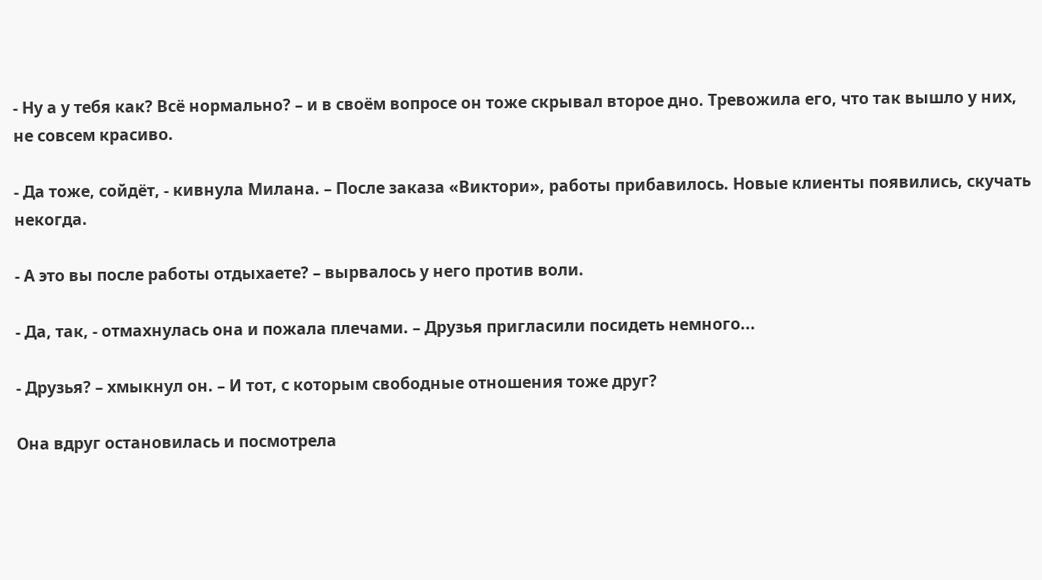- Ну а у тебя как? Всё нормально? – и в своём вопросе он тоже скрывал второе дно. Тревожила его, что так вышло у них, не совсем красиво.

- Да тоже, сойдёт, - кивнула Милана. – После заказа «Виктори», работы прибавилось. Новые клиенты появились, скучать некогда.

- А это вы после работы отдыхаете? – вырвалось у него против воли.

- Да, так, - отмахнулась она и пожала плечами. – Друзья пригласили посидеть немного...

- Друзья? – хмыкнул он. – И тот, с которым свободные отношения тоже друг?

Она вдруг остановилась и посмотрела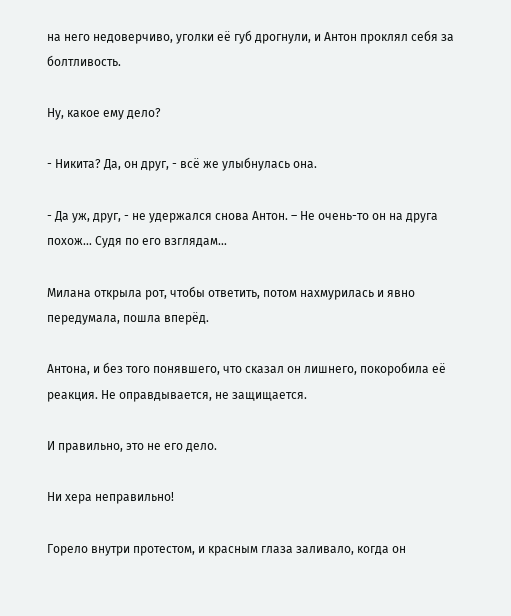на него недоверчиво, уголки её губ дрогнули, и Антон проклял себя за болтливость.

Ну, какое ему дело?

- Никита? Да, он друг, - всё же улыбнулась она.

- Да уж, друг, - не удержался снова Антон. – Не очень-то он на друга похож… Судя по его взглядам…

Милана открыла рот, чтобы ответить, потом нахмурилась и явно передумала, пошла вперёд.

Антона, и без того понявшего, что сказал он лишнего, покоробила её реакция. Не оправдывается, не защищается.

И правильно, это не его дело.

Ни хера неправильно!

Горело внутри протестом, и красным глаза заливало, когда он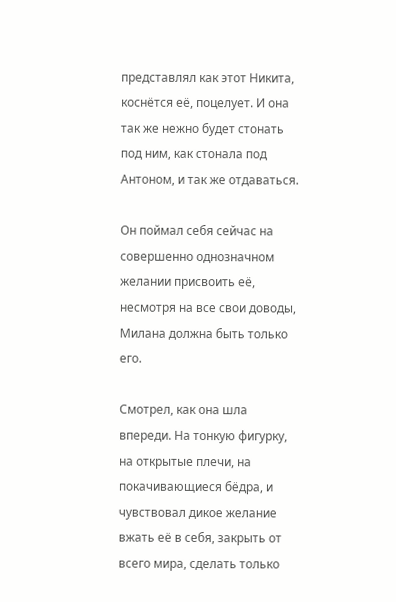представлял как этот Никита, коснётся её, поцелует. И она так же нежно будет стонать под ним, как стонала под Антоном, и так же отдаваться.

Он поймал себя сейчас на совершенно однозначном желании присвоить её, несмотря на все свои доводы, Милана должна быть только его.

Смотрел, как она шла впереди. На тонкую фигурку, на открытые плечи, на покачивающиеся бёдра, и чувствовал дикое желание вжать её в себя, закрыть от всего мира, сделать только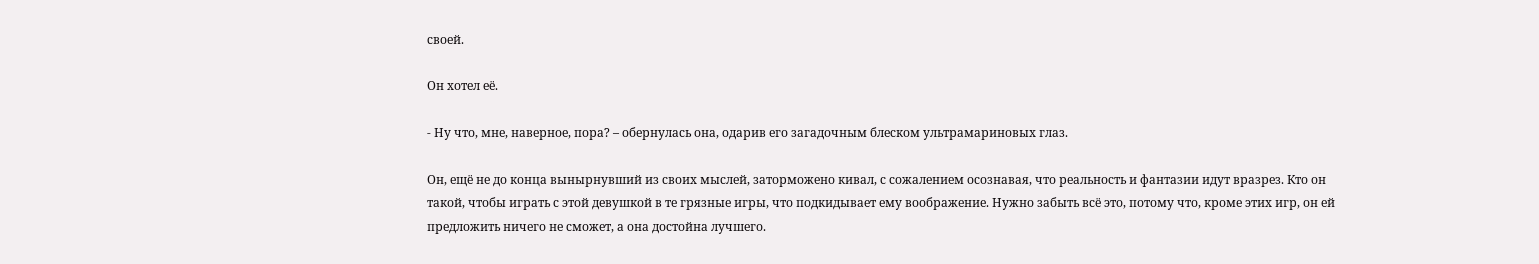своей.

Он хотел её.

- Ну что, мне, наверное, пора? – обернулась она, одарив его загадочным блеском ультрамариновых глаз.

Он, ещё не до конца вынырнувший из своих мыслей, заторможено кивал, с сожалением осознавая, что реальность и фантазии идут вразрез. Кто он такой, чтобы играть с этой девушкой в те грязные игры, что подкидывает ему воображение. Нужно забыть всё это, потому что, кроме этих игр, он ей предложить ничего не сможет, а она достойна лучшего.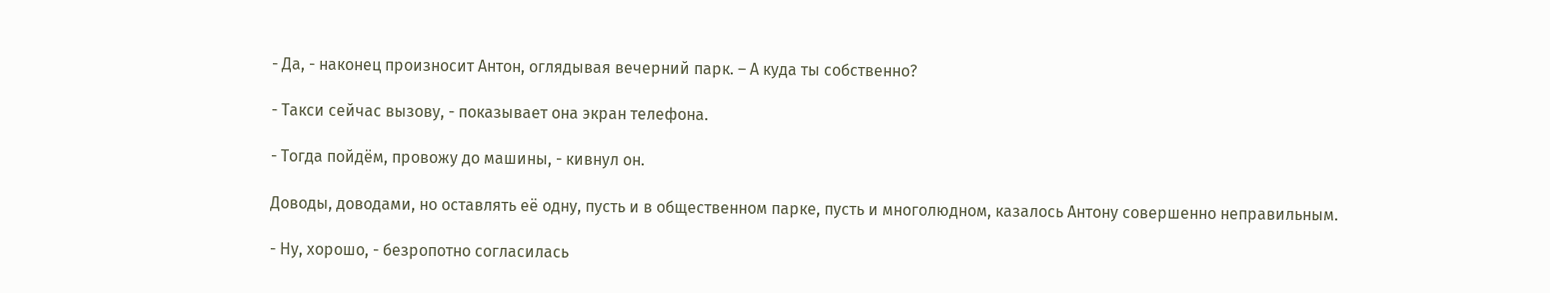- Да, - наконец произносит Антон, оглядывая вечерний парк. – А куда ты собственно?

- Такси сейчас вызову, - показывает она экран телефона.

- Тогда пойдём, провожу до машины, - кивнул он.

Доводы, доводами, но оставлять её одну, пусть и в общественном парке, пусть и многолюдном, казалось Антону совершенно неправильным.

- Ну, хорошо, - безропотно согласилась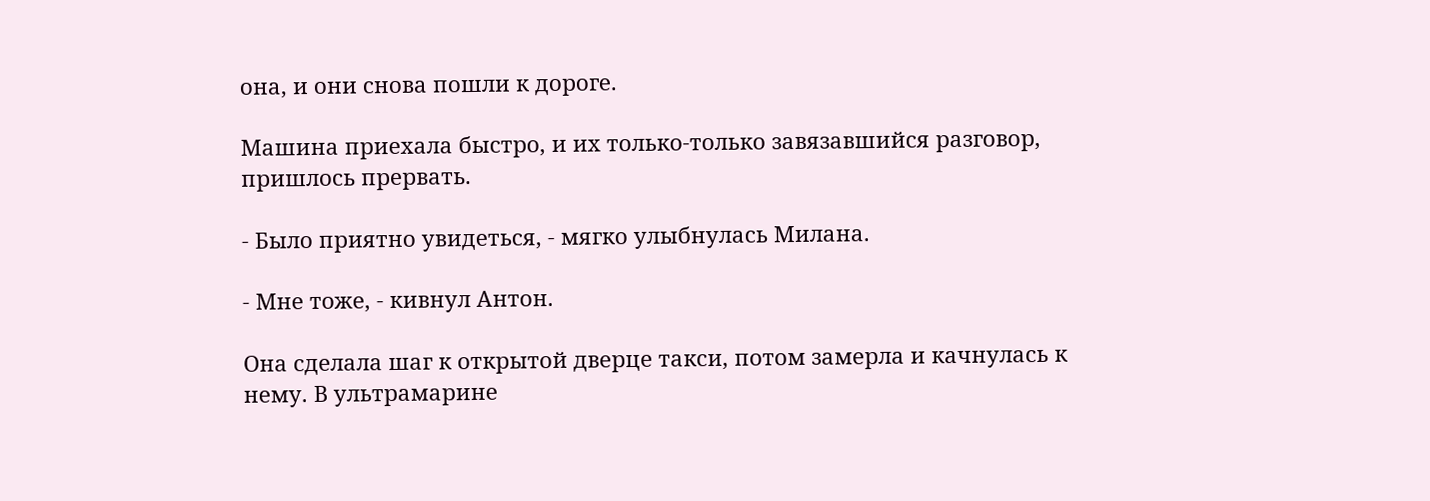она, и они снова пошли к дороге.

Машина приехала быстро, и их только-только завязавшийся разговор, пришлось прервать.

- Было приятно увидеться, - мягко улыбнулась Милана.

- Мне тоже, - кивнул Антон.

Она сделала шаг к открытой дверце такси, потом замерла и качнулась к нему. В ультрамарине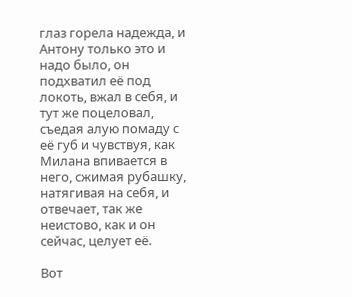глаз горела надежда, и Антону только это и надо было, он подхватил её под локоть, вжал в себя, и тут же поцеловал, съедая алую помаду с её губ и чувствуя, как Милана впивается в него, сжимая рубашку, натягивая на себя, и отвечает, так же неистово, как и он сейчас, целует её.

Вот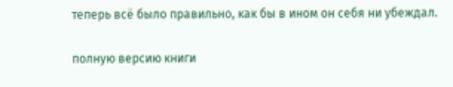теперь всё было правильно, как бы в ином он себя ни убеждал.

полную версию книги